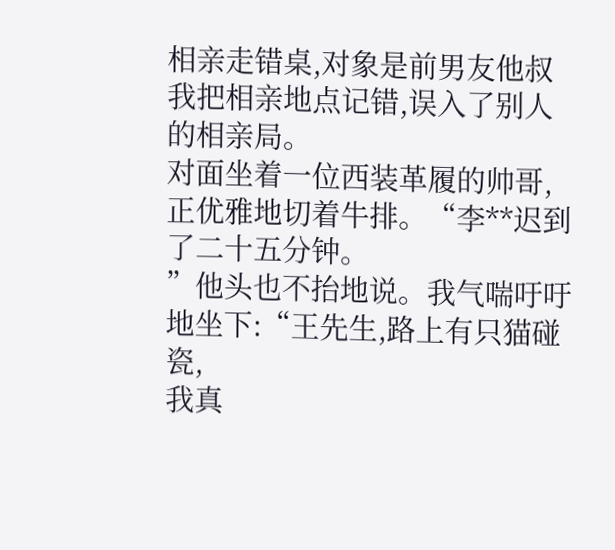相亲走错桌,对象是前男友他叔我把相亲地点记错,误入了别人的相亲局。
对面坐着一位西装革履的帅哥,正优雅地切着牛排。“李**迟到了二十五分钟。
”他头也不抬地说。我气喘吁吁地坐下:“王先生,路上有只猫碰瓷,
我真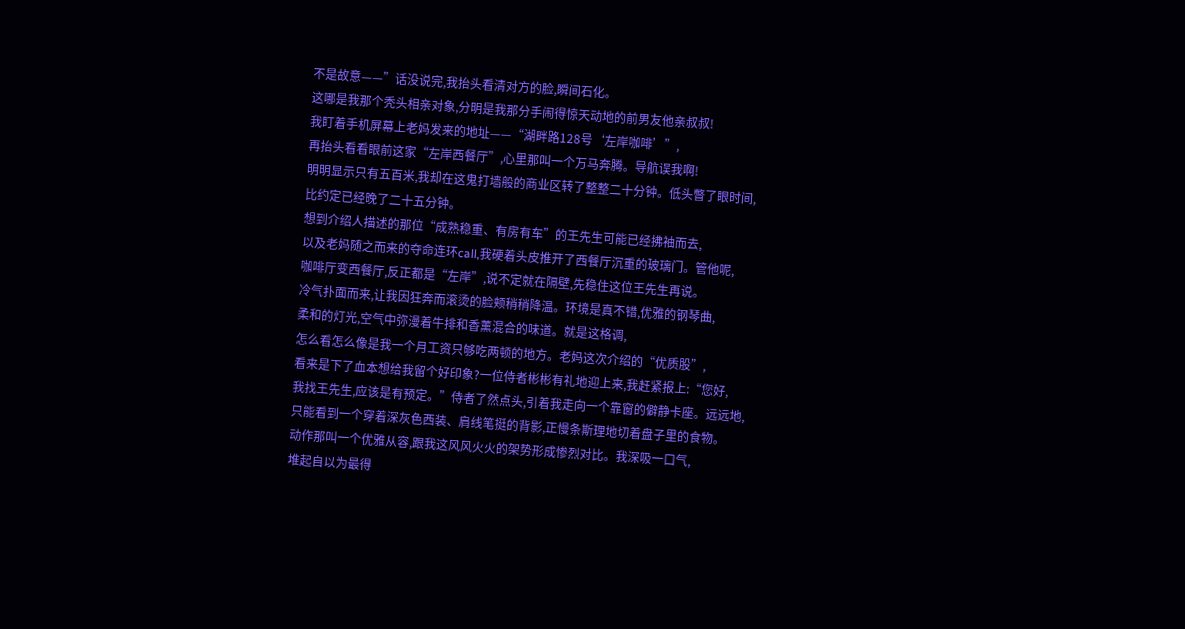不是故意——”话没说完,我抬头看清对方的脸,瞬间石化。
这哪是我那个秃头相亲对象,分明是我那分手闹得惊天动地的前男友他亲叔叔!
我盯着手机屏幕上老妈发来的地址——“湖畔路128号‘左岸咖啡’”,
再抬头看看眼前这家“左岸西餐厅”,心里那叫一个万马奔腾。导航误我啊!
明明显示只有五百米,我却在这鬼打墙般的商业区转了整整二十分钟。低头瞥了眼时间,
比约定已经晚了二十五分钟。
想到介绍人描述的那位“成熟稳重、有房有车”的王先生可能已经拂袖而去,
以及老妈随之而来的夺命连环call,我硬着头皮推开了西餐厅沉重的玻璃门。管他呢,
咖啡厅变西餐厅,反正都是“左岸”,说不定就在隔壁,先稳住这位王先生再说。
冷气扑面而来,让我因狂奔而滚烫的脸颊稍稍降温。环境是真不错,优雅的钢琴曲,
柔和的灯光,空气中弥漫着牛排和香薰混合的味道。就是这格调,
怎么看怎么像是我一个月工资只够吃两顿的地方。老妈这次介绍的“优质股”,
看来是下了血本想给我留个好印象?一位侍者彬彬有礼地迎上来,我赶紧报上:“您好,
我找王先生,应该是有预定。”侍者了然点头,引着我走向一个靠窗的僻静卡座。远远地,
只能看到一个穿着深灰色西装、肩线笔挺的背影,正慢条斯理地切着盘子里的食物。
动作那叫一个优雅从容,跟我这风风火火的架势形成惨烈对比。我深吸一口气,
堆起自以为最得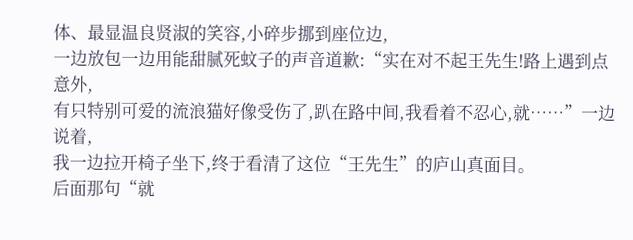体、最显温良贤淑的笑容,小碎步挪到座位边,
一边放包一边用能甜腻死蚊子的声音道歉:“实在对不起王先生!路上遇到点意外,
有只特别可爱的流浪猫好像受伤了,趴在路中间,我看着不忍心,就……”一边说着,
我一边拉开椅子坐下,终于看清了这位“王先生”的庐山真面目。
后面那句“就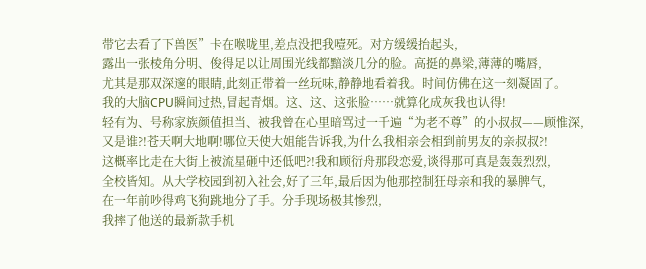带它去看了下兽医”卡在喉咙里,差点没把我噎死。对方缓缓抬起头,
露出一张棱角分明、俊得足以让周围光线都黯淡几分的脸。高挺的鼻梁,薄薄的嘴唇,
尤其是那双深邃的眼睛,此刻正带着一丝玩味,静静地看着我。时间仿佛在这一刻凝固了。
我的大脑CPU瞬间过热,冒起青烟。这、这、这张脸……就算化成灰我也认得!
轻有为、号称家族颜值担当、被我曾在心里暗骂过一千遍“为老不尊”的小叔叔——顾惟深,
又是谁?!苍天啊大地啊!哪位天使大姐能告诉我,为什么我相亲会相到前男友的亲叔叔?!
这概率比走在大街上被流星砸中还低吧?!我和顾衍舟那段恋爱,谈得那可真是轰轰烈烈,
全校皆知。从大学校园到初入社会,好了三年,最后因为他那控制狂母亲和我的暴脾气,
在一年前吵得鸡飞狗跳地分了手。分手现场极其惨烈,
我摔了他送的最新款手机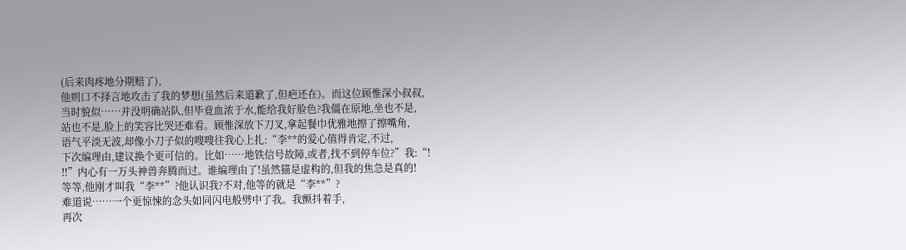(后来肉疼地分期赔了),
他则口不择言地攻击了我的梦想(虽然后来道歉了,但疤还在)。而这位顾惟深小叔叔,
当时貌似……并没明确站队,但毕竟血浓于水,能给我好脸色?我僵在原地,坐也不是,
站也不是,脸上的笑容比哭还难看。顾惟深放下刀叉,拿起餐巾优雅地擦了擦嘴角,
语气平淡无波,却像小刀子似的嗖嗖往我心上扎:“李**的爱心值得肯定,不过,
下次编理由,建议换个更可信的。比如……地铁信号故障,或者,找不到停车位?”我:“!
!!”内心有一万头神兽奔腾而过。谁编理由了!虽然猫是虚构的,但我的焦急是真的!
等等,他刚才叫我“李**”?他认识我?不对,他等的就是“李**”?
难道说……一个更惊悚的念头如同闪电般劈中了我。我颤抖着手,
再次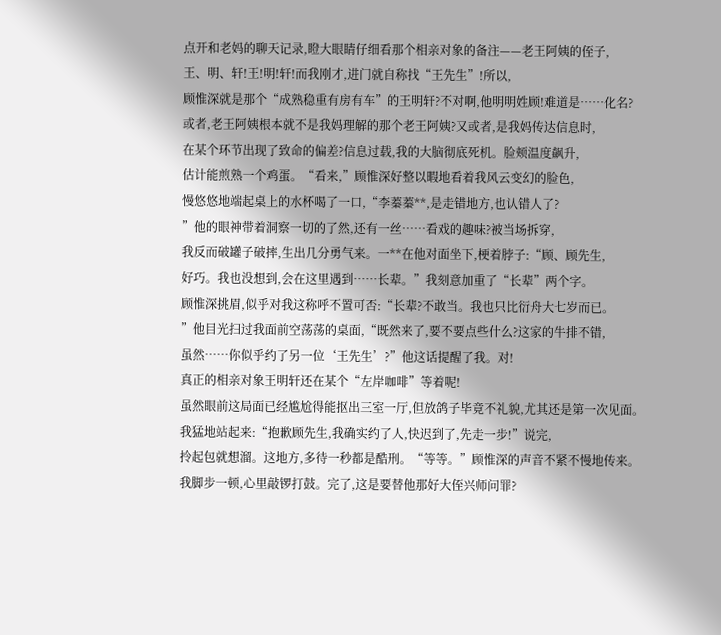点开和老妈的聊天记录,瞪大眼睛仔细看那个相亲对象的备注——老王阿姨的侄子,
王、明、轩!王!明!轩!而我刚才,进门就自称找“王先生”!所以,
顾惟深就是那个“成熟稳重有房有车”的王明轩?不对啊,他明明姓顾!难道是……化名?
或者,老王阿姨根本就不是我妈理解的那个老王阿姨?又或者,是我妈传达信息时,
在某个环节出现了致命的偏差?信息过载,我的大脑彻底死机。脸颊温度飙升,
估计能煎熟一个鸡蛋。“看来,”顾惟深好整以暇地看着我风云变幻的脸色,
慢悠悠地端起桌上的水杯喝了一口,“李蓁蓁**,是走错地方,也认错人了?
”他的眼神带着洞察一切的了然,还有一丝……看戏的趣味?被当场拆穿,
我反而破罐子破摔,生出几分勇气来。一**在他对面坐下,梗着脖子:“顾、顾先生,
好巧。我也没想到,会在这里遇到……长辈。”我刻意加重了“长辈”两个字。
顾惟深挑眉,似乎对我这称呼不置可否:“长辈?不敢当。我也只比衍舟大七岁而已。
”他目光扫过我面前空荡荡的桌面,“既然来了,要不要点些什么?这家的牛排不错,
虽然……你似乎约了另一位‘王先生’?”他这话提醒了我。对!
真正的相亲对象王明轩还在某个“左岸咖啡”等着呢!
虽然眼前这局面已经尴尬得能抠出三室一厅,但放鸽子毕竟不礼貌,尤其还是第一次见面。
我猛地站起来:“抱歉顾先生,我确实约了人,快迟到了,先走一步!”说完,
拎起包就想溜。这地方,多待一秒都是酷刑。“等等。”顾惟深的声音不紧不慢地传来。
我脚步一顿,心里敲锣打鼓。完了,这是要替他那好大侄兴师问罪?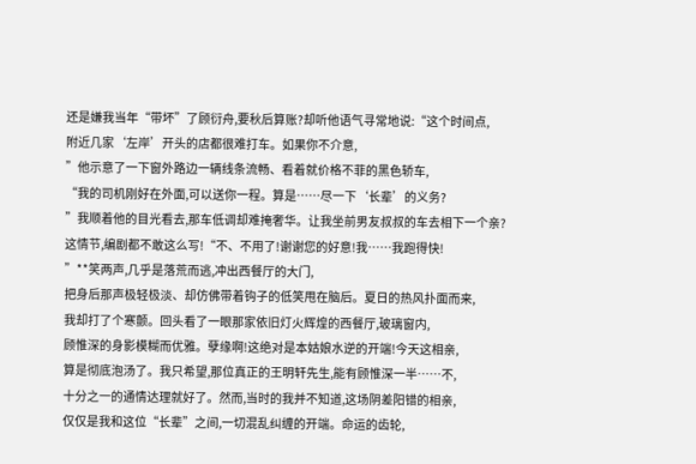还是嫌我当年“带坏”了顾衍舟,要秋后算账?却听他语气寻常地说:“这个时间点,
附近几家‘左岸’开头的店都很难打车。如果你不介意,
”他示意了一下窗外路边一辆线条流畅、看着就价格不菲的黑色轿车,
“我的司机刚好在外面,可以送你一程。算是……尽一下‘长辈’的义务?
”我顺着他的目光看去,那车低调却难掩奢华。让我坐前男友叔叔的车去相下一个亲?
这情节,编剧都不敢这么写!“不、不用了!谢谢您的好意!我……我跑得快!
”**笑两声,几乎是落荒而逃,冲出西餐厅的大门,
把身后那声极轻极淡、却仿佛带着钩子的低笑甩在脑后。夏日的热风扑面而来,
我却打了个寒颤。回头看了一眼那家依旧灯火辉煌的西餐厅,玻璃窗内,
顾惟深的身影模糊而优雅。孽缘啊!这绝对是本姑娘水逆的开端!今天这相亲,
算是彻底泡汤了。我只希望,那位真正的王明轩先生,能有顾惟深一半……不,
十分之一的通情达理就好了。然而,当时的我并不知道,这场阴差阳错的相亲,
仅仅是我和这位“长辈”之间,一切混乱纠缠的开端。命运的齿轮,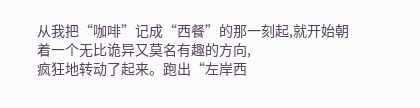从我把“咖啡”记成“西餐”的那一刻起,就开始朝着一个无比诡异又莫名有趣的方向,
疯狂地转动了起来。跑出“左岸西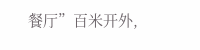餐厅”百米开外,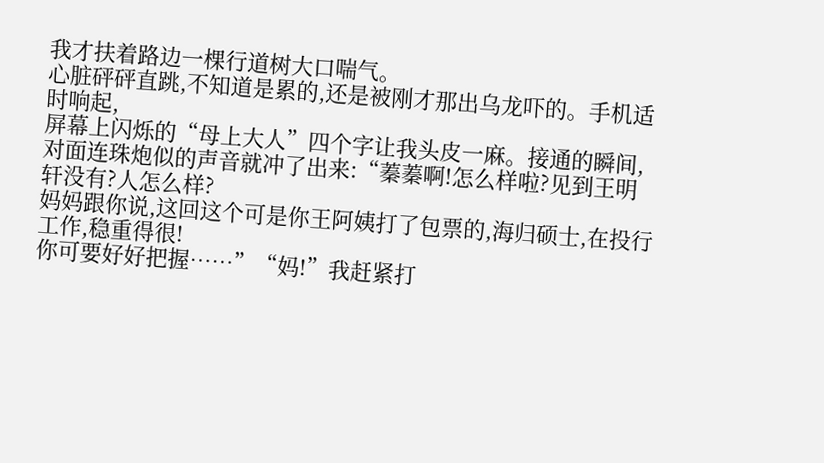我才扶着路边一棵行道树大口喘气。
心脏砰砰直跳,不知道是累的,还是被刚才那出乌龙吓的。手机适时响起,
屏幕上闪烁的“母上大人”四个字让我头皮一麻。接通的瞬间,
对面连珠炮似的声音就冲了出来:“蓁蓁啊!怎么样啦?见到王明轩没有?人怎么样?
妈妈跟你说,这回这个可是你王阿姨打了包票的,海归硕士,在投行工作,稳重得很!
你可要好好把握……”“妈!”我赶紧打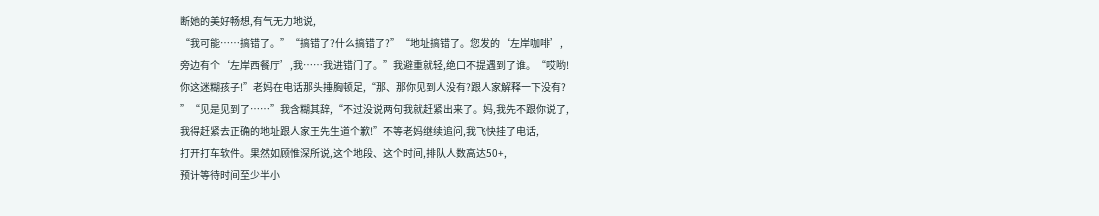断她的美好畅想,有气无力地说,
“我可能……搞错了。”“搞错了?什么搞错了?”“地址搞错了。您发的‘左岸咖啡’,
旁边有个‘左岸西餐厅’,我……我进错门了。”我避重就轻,绝口不提遇到了谁。“哎哟!
你这迷糊孩子!”老妈在电话那头捶胸顿足,“那、那你见到人没有?跟人家解释一下没有?
”“见是见到了……”我含糊其辞,“不过没说两句我就赶紧出来了。妈,我先不跟你说了,
我得赶紧去正确的地址跟人家王先生道个歉!”不等老妈继续追问,我飞快挂了电话,
打开打车软件。果然如顾惟深所说,这个地段、这个时间,排队人数高达50+,
预计等待时间至少半小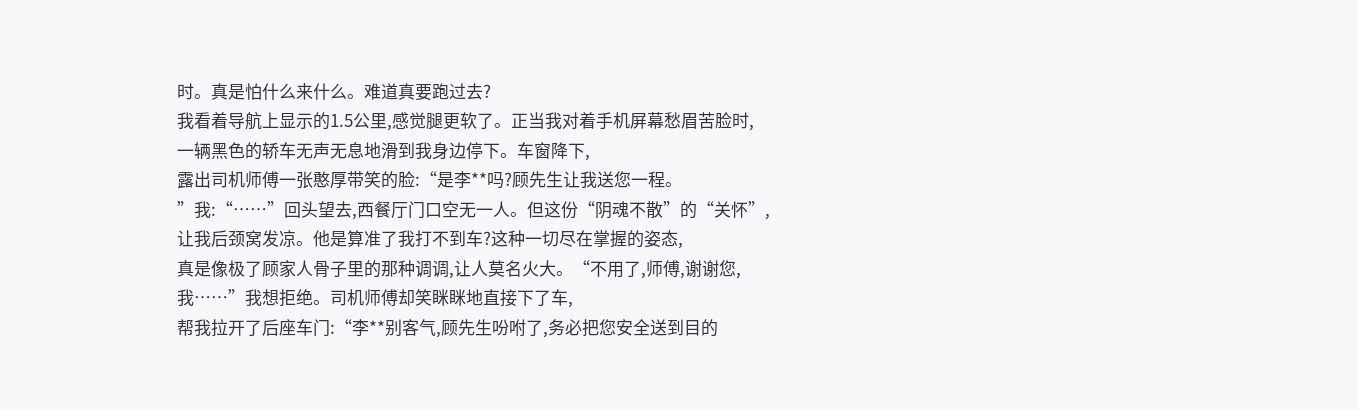时。真是怕什么来什么。难道真要跑过去?
我看着导航上显示的1.5公里,感觉腿更软了。正当我对着手机屏幕愁眉苦脸时,
一辆黑色的轿车无声无息地滑到我身边停下。车窗降下,
露出司机师傅一张憨厚带笑的脸:“是李**吗?顾先生让我送您一程。
”我:“……”回头望去,西餐厅门口空无一人。但这份“阴魂不散”的“关怀”,
让我后颈窝发凉。他是算准了我打不到车?这种一切尽在掌握的姿态,
真是像极了顾家人骨子里的那种调调,让人莫名火大。“不用了,师傅,谢谢您,
我……”我想拒绝。司机师傅却笑眯眯地直接下了车,
帮我拉开了后座车门:“李**别客气,顾先生吩咐了,务必把您安全送到目的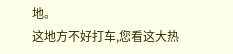地。
这地方不好打车,您看这大热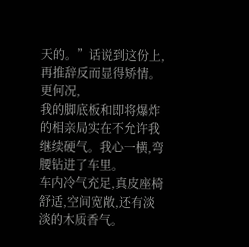天的。”话说到这份上,再推辞反而显得矫情。更何况,
我的脚底板和即将爆炸的相亲局实在不允许我继续硬气。我心一横,弯腰钻进了车里。
车内冷气充足,真皮座椅舒适,空间宽敞,还有淡淡的木质香气。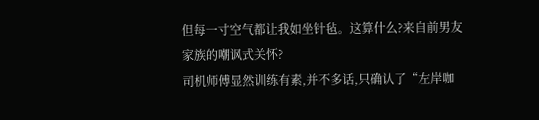但每一寸空气都让我如坐针毡。这算什么?来自前男友家族的嘲讽式关怀?
司机师傅显然训练有素,并不多话,只确认了“左岸咖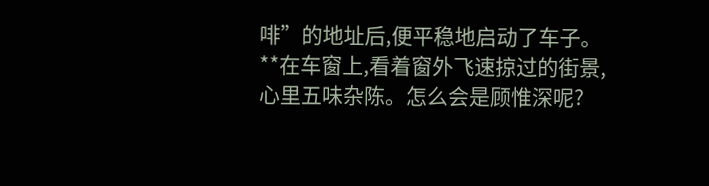啡”的地址后,便平稳地启动了车子。
**在车窗上,看着窗外飞速掠过的街景,心里五味杂陈。怎么会是顾惟深呢?